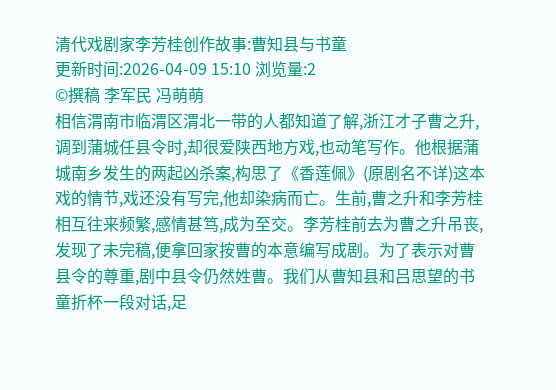清代戏剧家李芳桂创作故事:曹知县与书童
更新时间:2026-04-09 15:10 浏览量:2
©撰稿 李军民 冯萌萌
相信渭南市临渭区渭北一带的人都知道了解,浙江才子曹之升,调到蒲城任县令时,却很爱陕西地方戏,也动笔写作。他根据蒲城南乡发生的两起凶杀案,构思了《香莲佩》(原剧名不详)这本戏的情节,戏还没有写完,他却染病而亡。生前,曹之升和李芳桂相互往来频繁,感情甚笃,成为至交。李芳桂前去为曹之升吊丧,发现了未完稿,便拿回家按曹的本意编写成剧。为了表示对曹县令的尊重,剧中县令仍然姓曹。我们从曹知县和吕思望的书童折杯一段对话,足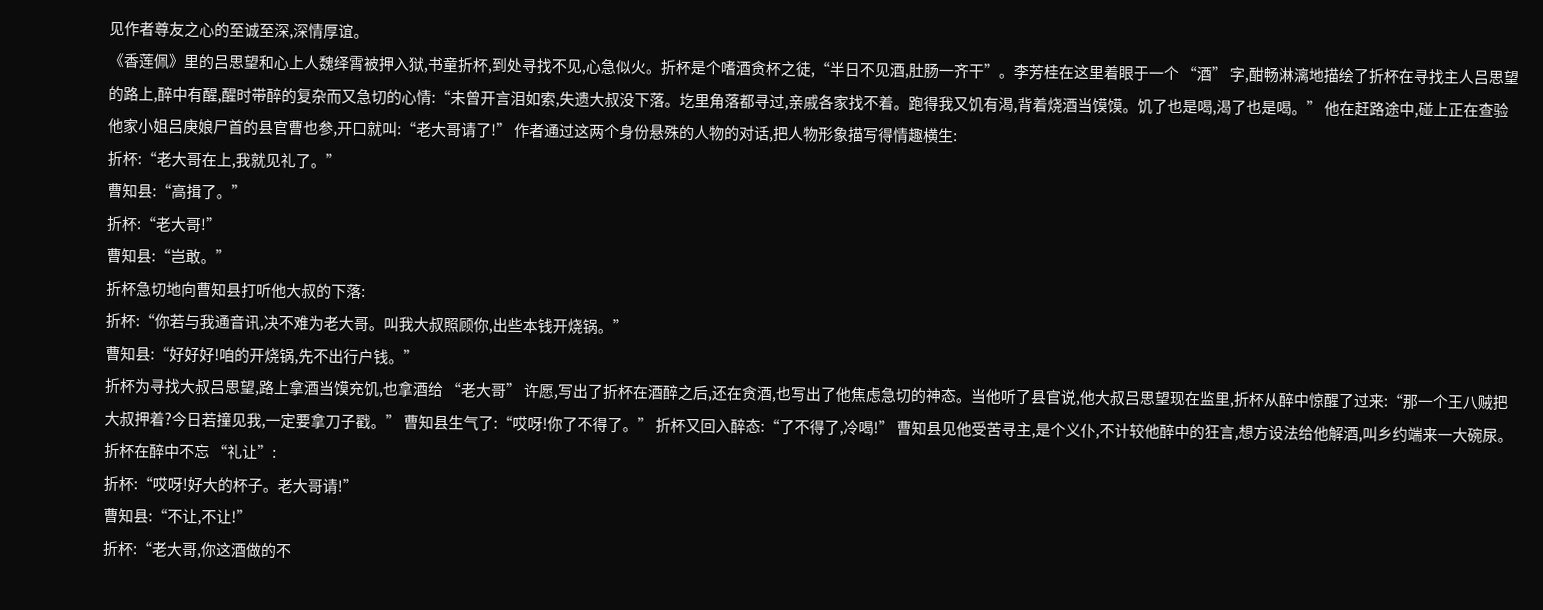见作者尊友之心的至诚至深,深情厚谊。
《香莲佩》里的吕思望和心上人魏绎霄被押入狱,书童折杯,到处寻找不见,心急似火。折杯是个嗜酒贪杯之徒,“半日不见酒,肚肠一齐干”。李芳桂在这里着眼于一个 “酒” 字,酣畅淋漓地描绘了折杯在寻找主人吕思望的路上,醉中有醒,醒时带醉的复杂而又急切的心情:“未曾开言泪如索,失遗大叔没下落。圪里角落都寻过,亲戚各家找不着。跑得我又饥有渴,背着烧酒当馍馍。饥了也是喝,渴了也是喝。” 他在赶路途中,碰上正在查验他家小姐吕庚娘尸首的县官曹也参,开口就叫:“老大哥请了!” 作者通过这两个身份悬殊的人物的对话,把人物形象描写得情趣横生:
折杯:“老大哥在上,我就见礼了。”
曹知县:“高揖了。”
折杯:“老大哥!”
曹知县:“岂敢。”
折杯急切地向曹知县打听他大叔的下落:
折杯:“你若与我通音讯,决不难为老大哥。叫我大叔照顾你,出些本钱开烧锅。”
曹知县:“好好好!咱的开烧锅,先不出行户钱。”
折杯为寻找大叔吕思望,路上拿酒当馍充饥,也拿酒给 “老大哥” 许愿,写出了折杯在酒醉之后,还在贪酒,也写出了他焦虑急切的神态。当他听了县官说,他大叔吕思望现在监里,折杯从醉中惊醒了过来:“那一个王八贼把大叔押着?今日若撞见我,一定要拿刀子戳。” 曹知县生气了:“哎呀!你了不得了。” 折杯又回入醉态:“了不得了,冷喝!” 曹知县见他受苦寻主,是个义仆,不计较他醉中的狂言,想方设法给他解酒,叫乡约端来一大碗尿。折杯在醉中不忘 “礼让”:
折杯:“哎呀!好大的杯子。老大哥请!”
曹知县:“不让,不让!”
折杯:“老大哥,你这酒做的不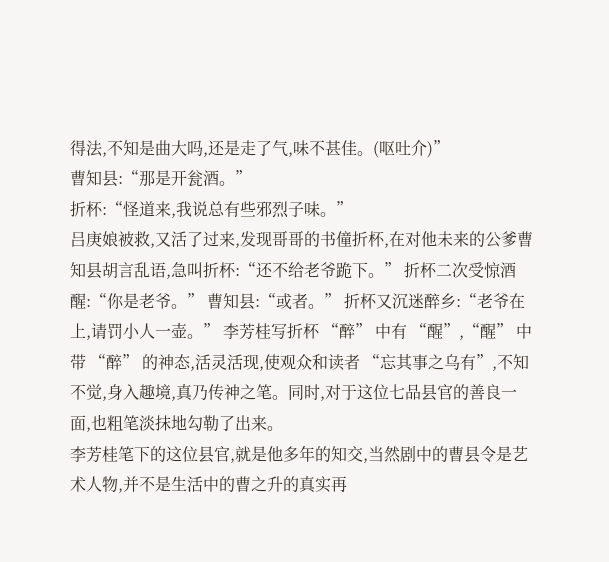得法,不知是曲大吗,还是走了气,味不甚佳。(呕吐介)”
曹知县:“那是开瓮酒。”
折杯:“怪道来,我说总有些邪烈子味。”
吕庚娘被救,又活了过来,发现哥哥的书僮折杯,在对他未来的公爹曹知县胡言乱语,急叫折杯:“还不给老爷跪下。” 折杯二次受惊酒醒:“你是老爷。” 曹知县:“或者。” 折杯又沉迷醉乡:“老爷在上,请罚小人一壶。” 李芳桂写折杯 “醉” 中有 “醒”,“醒” 中带 “醉” 的神态,活灵活现,使观众和读者 “忘其事之乌有”,不知不觉,身入趣境,真乃传神之笔。同时,对于这位七品县官的善良一面,也粗笔淡抹地勾勒了出来。
李芳桂笔下的这位县官,就是他多年的知交,当然剧中的曹县令是艺术人物,并不是生活中的曹之升的真实再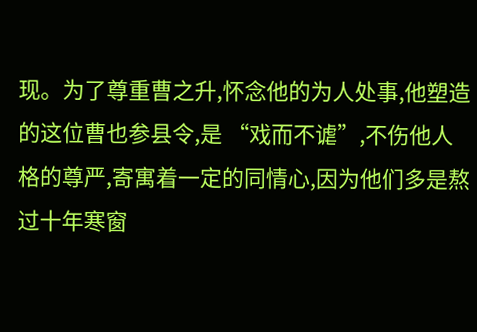现。为了尊重曹之升,怀念他的为人处事,他塑造的这位曹也参县令,是 “戏而不谑”,不伤他人格的尊严,寄寓着一定的同情心,因为他们多是熬过十年寒窗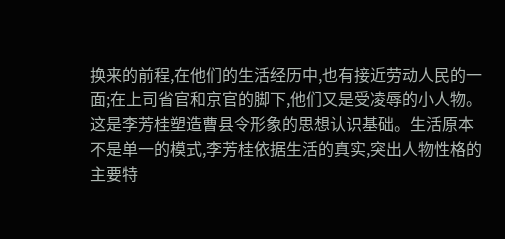换来的前程,在他们的生活经历中,也有接近劳动人民的一面;在上司省官和京官的脚下,他们又是受凌辱的小人物。这是李芳桂塑造曹县令形象的思想认识基础。生活原本不是单一的模式,李芳桂依据生活的真实,突出人物性格的主要特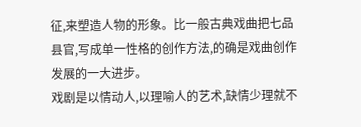征,来塑造人物的形象。比一般古典戏曲把七品县官,写成单一性格的创作方法,的确是戏曲创作发展的一大进步。
戏剧是以情动人,以理喻人的艺术,缺情少理就不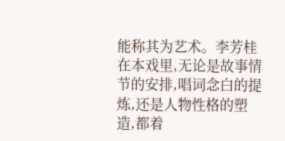能称其为艺术。李芳桂在本戏里,无论是故事情节的安排,唱词念白的提炼,还是人物性格的塑造,都着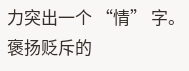力突出一个 “情” 字。褒扬贬斥的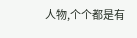人物,个个都是有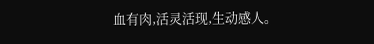血有肉,活灵活现,生动感人。